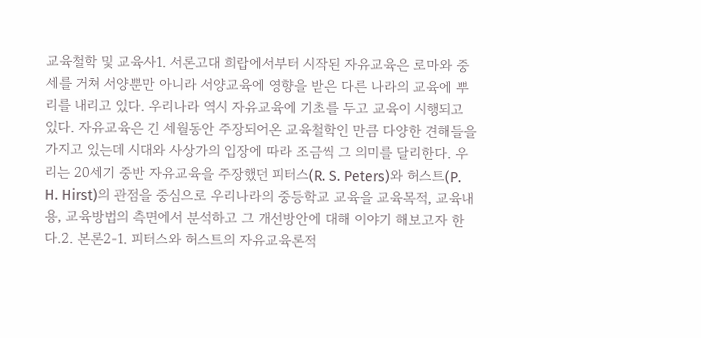교육철학 및 교육사1. 서론고대 희랍에서부터 시작된 자유교육은 로마와 중세를 거쳐 서양뿐만 아니라 서양교육에 영향을 받은 다른 나라의 교육에 뿌리를 내리고 있다. 우리나라 역시 자유교육에 기초를 두고 교육이 시행되고 있다. 자유교육은 긴 세월동안 주장되어온 교육철학인 만큼 다양한 견해들을 가지고 있는데 시대와 사상가의 입장에 따라 조금씩 그 의미를 달리한다. 우리는 20세기 중반 자유교육을 주장했던 피터스(R. S. Peters)와 허스트(P. H. Hirst)의 관점을 중심으로 우리나라의 중등학교 교육을 교육목적, 교육내용, 교육방법의 측면에서 분석하고 그 개선방안에 대해 이야기 해보고자 한다.2. 본론2-1. 피터스와 허스트의 자유교육론적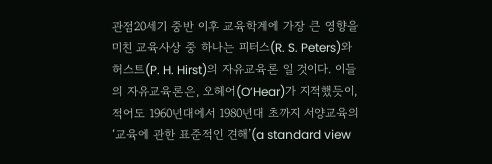관점20세기 중반 이후 교육학계에 가장 큰 영향을 미친 교육사상 중 하나는 피터스(R. S. Peters)와 허스트(P. H. Hirst)의 자유교육론 일 것이다. 이들의 자유교육론은, 오헤어(O’Hear)가 지적했듯이, 적어도 1960년대에서 1980년대 초까지 서양교육의‘교육에 관한 표준적인 견해’(a standard view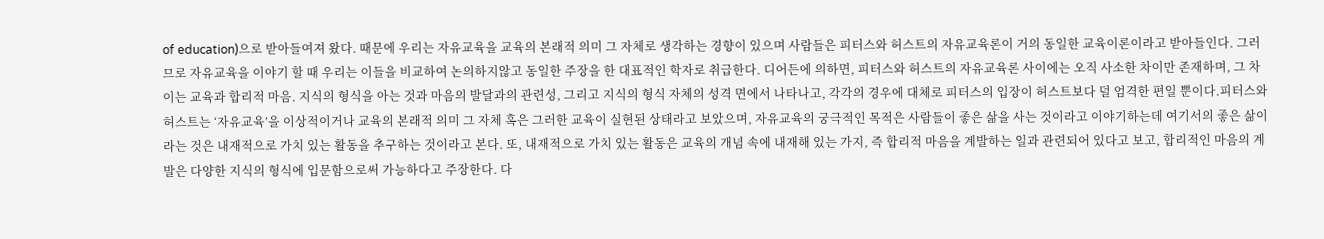of education)으로 받아들여져 왔다. 때문에 우리는 자유교육을 교육의 본래적 의미 그 자체로 생각하는 경향이 있으며 사람들은 피터스와 허스트의 자유교육론이 거의 동일한 교육이론이라고 받아들인다. 그러므로 자유교육을 이야기 할 때 우리는 이들을 비교하여 논의하지않고 동일한 주장을 한 대표적인 학자로 취급한다. 디어든에 의하면, 피터스와 허스트의 자유교육론 사이에는 오직 사소한 차이만 존재하며, 그 차이는 교육과 합리적 마음. 지식의 형식을 아는 것과 마음의 발달과의 관련성, 그리고 지식의 형식 자체의 성격 면에서 나타나고, 각각의 경우에 대체로 피터스의 입장이 허스트보다 덜 엄격한 편일 뿐이다.피터스와 허스트는 ‘자유교육’을 이상적이거나 교육의 본래적 의미 그 자체 혹은 그러한 교육이 실현된 상태라고 보았으며, 자유교육의 궁극적인 목적은 사람들이 좋은 삶을 사는 것이라고 이야기하는데 여기서의 좋은 삶이라는 것은 내재적으로 가치 있는 활동을 추구하는 것이라고 본다. 또, 내재적으로 가치 있는 활동은 교육의 개념 속에 내재해 있는 가지, 즉 합리적 마음을 계발하는 일과 관련되어 있다고 보고, 합리적인 마음의 계발은 다양한 지식의 형식에 입문함으로써 가능하다고 주장한다. 다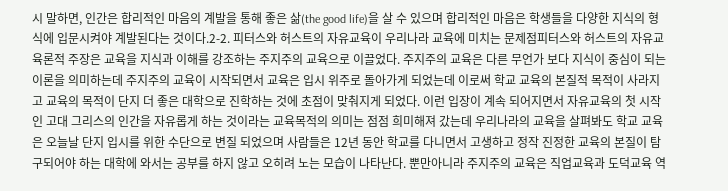시 말하면, 인간은 합리적인 마음의 계발을 통해 좋은 삶(the good life)을 살 수 있으며 합리적인 마음은 학생들을 다양한 지식의 형식에 입문시켜야 계발된다는 것이다.2-2. 피터스와 허스트의 자유교육이 우리나라 교육에 미치는 문제점피터스와 허스트의 자유교육론적 주장은 교육을 지식과 이해를 강조하는 주지주의 교육으로 이끌었다. 주지주의 교육은 다른 무언가 보다 지식이 중심이 되는 이론을 의미하는데 주지주의 교육이 시작되면서 교육은 입시 위주로 돌아가게 되었는데 이로써 학교 교육의 본질적 목적이 사라지고 교육의 목적이 단지 더 좋은 대학으로 진학하는 것에 초점이 맞춰지게 되었다. 이런 입장이 계속 되어지면서 자유교육의 첫 시작인 고대 그리스의 인간을 자유롭게 하는 것이라는 교육목적의 의미는 점점 희미해져 갔는데 우리나라의 교육을 살펴봐도 학교 교육은 오늘날 단지 입시를 위한 수단으로 변질 되었으며 사람들은 12년 동안 학교를 다니면서 고생하고 정작 진정한 교육의 본질이 탐구되어야 하는 대학에 와서는 공부를 하지 않고 오히려 노는 모습이 나타난다. 뿐만아니라 주지주의 교육은 직업교육과 도덕교육 역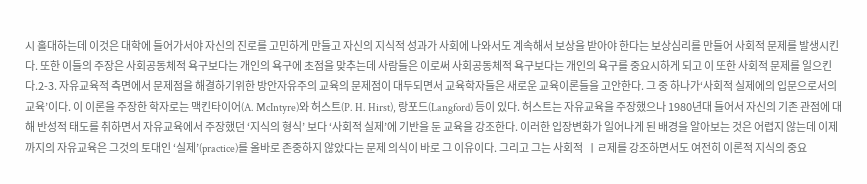시 홀대하는데 이것은 대학에 들어가서야 자신의 진로를 고민하게 만들고 자신의 지식적 성과가 사회에 나와서도 계속해서 보상을 받아야 한다는 보상심리를 만들어 사회적 문제를 발생시킨다. 또한 이들의 주장은 사회공동체적 욕구보다는 개인의 욕구에 초점을 맞추는데 사람들은 이로써 사회공동체적 욕구보다는 개인의 욕구를 중요시하게 되고 이 또한 사회적 문제를 일으킨다.2-3. 자유교육적 측면에서 문제점을 해결하기위한 방안자유주의 교육의 문제점이 대두되면서 교육학자들은 새로운 교육이론들을 고안한다. 그 중 하나가‘사회적 실제에의 입문으로서의 교육’이다. 이 이론을 주장한 학자로는 맥킨타이어(A. McIntyre)와 허스트(P. H. Hirst), 랑포드(Langford) 등이 있다. 허스트는 자유교육을 주장했으나 1980년대 들어서 자신의 기존 관점에 대해 반성적 태도를 취하면서 자유교육에서 주장했던 ‘지식의 형식’ 보다 ‘사회적 실제’에 기반을 둔 교육을 강조한다. 이러한 입장변화가 일어나게 된 배경을 알아보는 것은 어렵지 않는데 이제까지의 자유교육은 그것의 토대인 ‘실제’(practice)를 올바로 존중하지 않았다는 문제 의식이 바로 그 이유이다. 그리고 그는 사회적  ㅣㄹ제를 강조하면서도 여전히 이론적 지식의 중요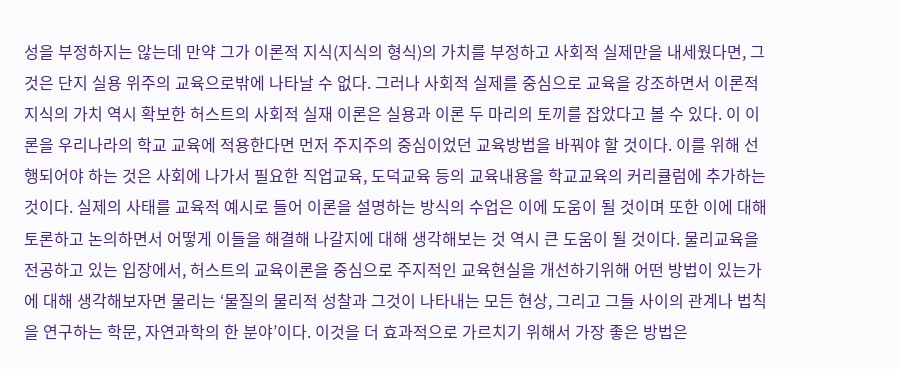성을 부정하지는 않는데 만약 그가 이론적 지식(지식의 형식)의 가치를 부정하고 사회적 실제만을 내세웠다면, 그것은 단지 실용 위주의 교육으로밖에 나타날 수 없다. 그러나 사회적 실제를 중심으로 교육을 강조하면서 이론적 지식의 가치 역시 확보한 허스트의 사회적 실재 이론은 실용과 이론 두 마리의 토끼를 잡았다고 볼 수 있다. 이 이론을 우리나라의 학교 교육에 적용한다면 먼저 주지주의 중심이었던 교육방법을 바꿔야 할 것이다. 이를 위해 선행되어야 하는 것은 사회에 나가서 필요한 직업교육, 도덕교육 등의 교육내용을 학교교육의 커리큘럼에 추가하는 것이다. 실제의 사태를 교육적 예시로 들어 이론을 설명하는 방식의 수업은 이에 도움이 될 것이며 또한 이에 대해 토론하고 논의하면서 어떻게 이들을 해결해 나갈지에 대해 생각해보는 것 역시 큰 도움이 될 것이다. 물리교육을 전공하고 있는 입장에서, 허스트의 교육이론을 중심으로 주지적인 교육현실을 개선하기위해 어떤 방법이 있는가에 대해 생각해보자면 물리는 ‘물질의 물리적 성찰과 그것이 나타내는 모든 현상, 그리고 그들 사이의 관계나 법칙을 연구하는 학문, 자연과학의 한 분야’이다. 이것을 더 효과적으로 가르치기 위해서 가장 좋은 방법은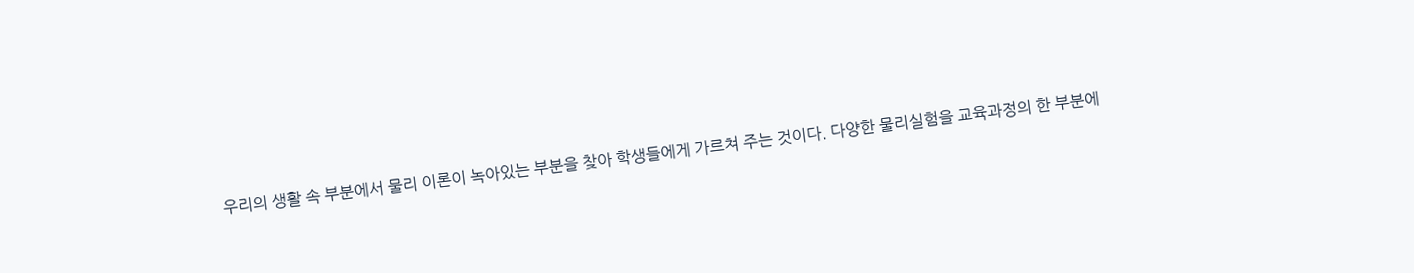우리의 생활 속 부분에서 물리 이론이 녹아있는 부분을 찾아 학생들에게 가르쳐 주는 것이다. 다양한 물리실험을 교육과정의 한 부분에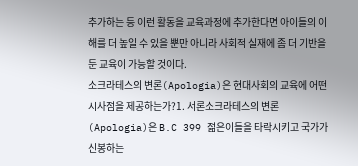추가하는 등 이런 활동을 교육과정에 추가한다면 아이들의 이해를 더 높일 수 있을 뿐만 아니라 사회적 실재에 좀 더 기반을 둔 교육이 가능할 것이다.
소크라테스의 변론(Apologia)은 현대사회의 교육에 어떤 시사점을 제공하는가?1. 서론소크라테스의 변론(Apologia)은 B.C 399 젊은이들을 타락시키고 국가가 신봉하는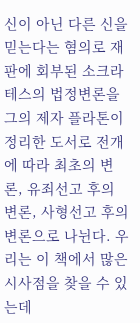신이 아닌 다른 신을 믿는다는 혐의로 재판에 회부된 소크라테스의 법정변론을 그의 제자 플라톤이 정리한 도서로 전개에 따라 최초의 변론, 유죄선고 후의 변론, 사형선고 후의 변론으로 나뉜다. 우리는 이 책에서 많은 시사점을 찾을 수 있는데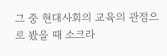그 중 현대사회의 교육의 관점으로 봤을 때 소크라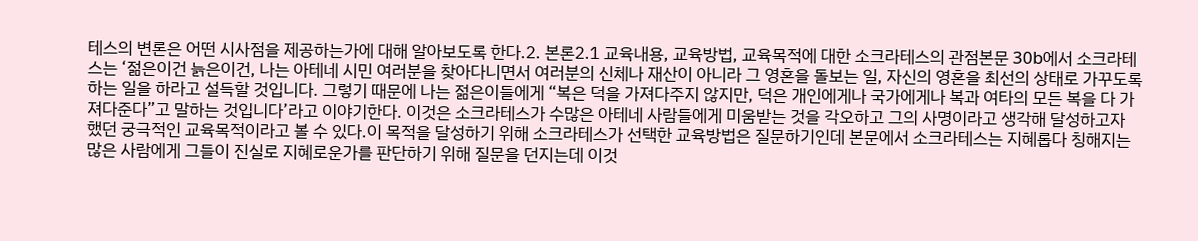테스의 변론은 어떤 시사점을 제공하는가에 대해 알아보도록 한다.2. 본론2.1 교육내용, 교육방법, 교육목적에 대한 소크라테스의 관점본문 30b에서 소크라테스는 ‘젊은이건 늙은이건, 나는 아테네 시민 여러분을 찾아다니면서 여러분의 신체나 재산이 아니라 그 영혼을 돌보는 일, 자신의 영혼을 최선의 상태로 가꾸도록 하는 일을 하라고 설득할 것입니다. 그렇기 때문에 나는 젊은이들에게 “복은 덕을 가져다주지 않지만, 덕은 개인에게나 국가에게나 복과 여타의 모든 복을 다 가져다준다”고 말하는 것입니다’라고 이야기한다. 이것은 소크라테스가 수많은 아테네 사람들에게 미움받는 것을 각오하고 그의 사명이라고 생각해 달성하고자 했던 궁극적인 교육목적이라고 볼 수 있다.이 목적을 달성하기 위해 소크라테스가 선택한 교육방법은 질문하기인데 본문에서 소크라테스는 지혜롭다 칭해지는 많은 사람에게 그들이 진실로 지혜로운가를 판단하기 위해 질문을 던지는데 이것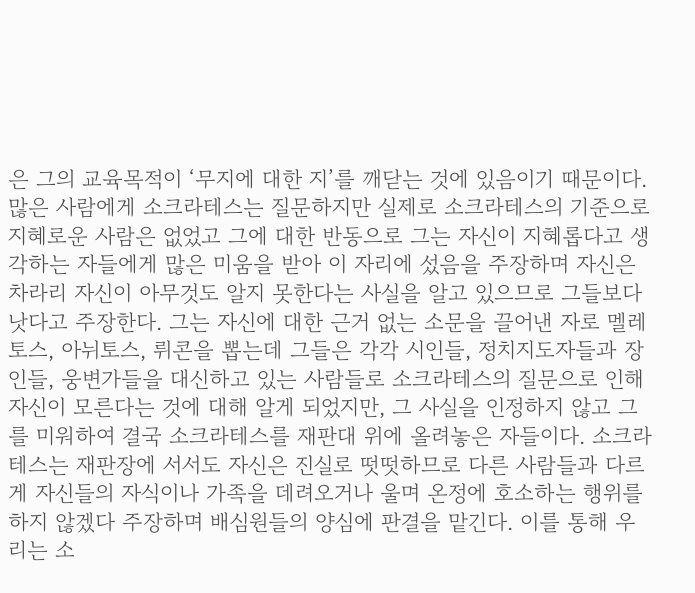은 그의 교육목적이 ‘무지에 대한 지’를 깨닫는 것에 있음이기 때문이다. 많은 사람에게 소크라테스는 질문하지만 실제로 소크라테스의 기준으로 지혜로운 사람은 없었고 그에 대한 반동으로 그는 자신이 지혜롭다고 생각하는 자들에게 많은 미움을 받아 이 자리에 섰음을 주장하며 자신은 차라리 자신이 아무것도 알지 못한다는 사실을 알고 있으므로 그들보다 낫다고 주장한다. 그는 자신에 대한 근거 없는 소문을 끌어낸 자로 멜레토스, 아뉘토스, 뤼콘을 뽑는데 그들은 각각 시인들, 정치지도자들과 장인들, 웅변가들을 대신하고 있는 사람들로 소크라테스의 질문으로 인해 자신이 모른다는 것에 대해 알게 되었지만, 그 사실을 인정하지 않고 그를 미워하여 결국 소크라테스를 재판대 위에 올려놓은 자들이다. 소크라테스는 재판장에 서서도 자신은 진실로 떳떳하므로 다른 사람들과 다르게 자신들의 자식이나 가족을 데려오거나 울며 온정에 호소하는 행위를 하지 않겠다 주장하며 배심원들의 양심에 판결을 맡긴다. 이를 통해 우리는 소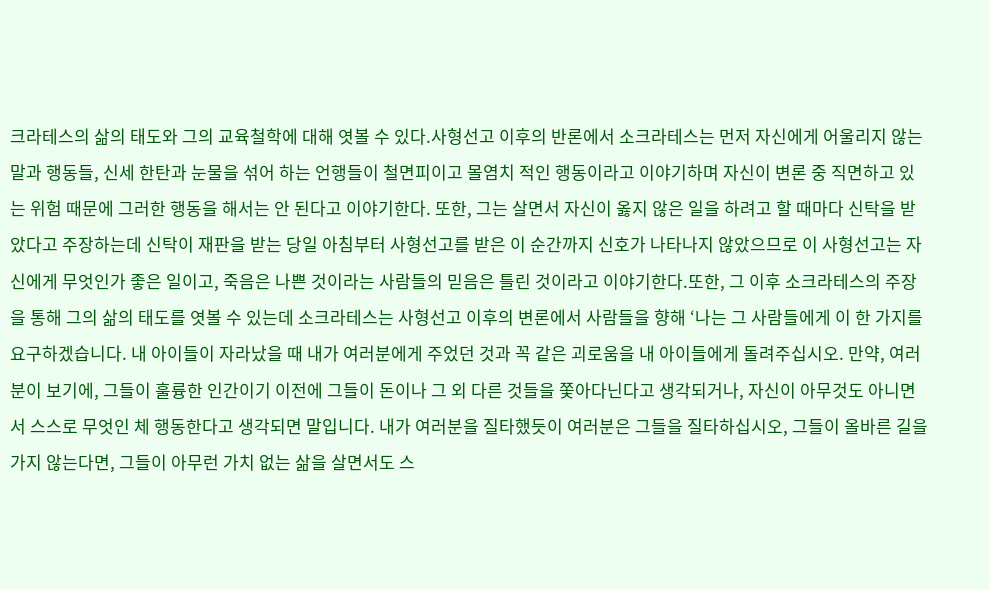크라테스의 삶의 태도와 그의 교육철학에 대해 엿볼 수 있다.사형선고 이후의 반론에서 소크라테스는 먼저 자신에게 어울리지 않는 말과 행동들, 신세 한탄과 눈물을 섞어 하는 언행들이 철면피이고 몰염치 적인 행동이라고 이야기하며 자신이 변론 중 직면하고 있는 위험 때문에 그러한 행동을 해서는 안 된다고 이야기한다. 또한, 그는 살면서 자신이 옳지 않은 일을 하려고 할 때마다 신탁을 받았다고 주장하는데 신탁이 재판을 받는 당일 아침부터 사형선고를 받은 이 순간까지 신호가 나타나지 않았으므로 이 사형선고는 자신에게 무엇인가 좋은 일이고, 죽음은 나쁜 것이라는 사람들의 믿음은 틀린 것이라고 이야기한다.또한, 그 이후 소크라테스의 주장을 통해 그의 삶의 태도를 엿볼 수 있는데 소크라테스는 사형선고 이후의 변론에서 사람들을 향해 ‘나는 그 사람들에게 이 한 가지를 요구하겠습니다. 내 아이들이 자라났을 때 내가 여러분에게 주었던 것과 꼭 같은 괴로움을 내 아이들에게 돌려주십시오. 만약, 여러분이 보기에, 그들이 훌륭한 인간이기 이전에 그들이 돈이나 그 외 다른 것들을 쫓아다닌다고 생각되거나, 자신이 아무것도 아니면서 스스로 무엇인 체 행동한다고 생각되면 말입니다. 내가 여러분을 질타했듯이 여러분은 그들을 질타하십시오, 그들이 올바른 길을 가지 않는다면, 그들이 아무런 가치 없는 삶을 살면서도 스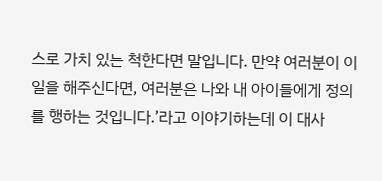스로 가치 있는 척한다면 말입니다. 만약 여러분이 이 일을 해주신다면, 여러분은 나와 내 아이들에게 정의를 행하는 것입니다.’라고 이야기하는데 이 대사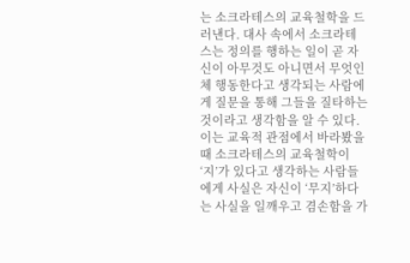는 소크라테스의 교육철학을 드러낸다. 대사 속에서 소크라테스는 정의를 행하는 일이 곧 자신이 아무것도 아니면서 무엇인 체 행동한다고 생각되는 사람에게 질문을 통해 그들을 질타하는 것이라고 생각함을 알 수 있다. 이는 교육적 관점에서 바라봤을 때 소크라테스의 교육철학이 ‘지’가 있다고 생각하는 사람들에게 사실은 자신이 ‘무지’하다는 사실을 일깨우고 겸손함을 가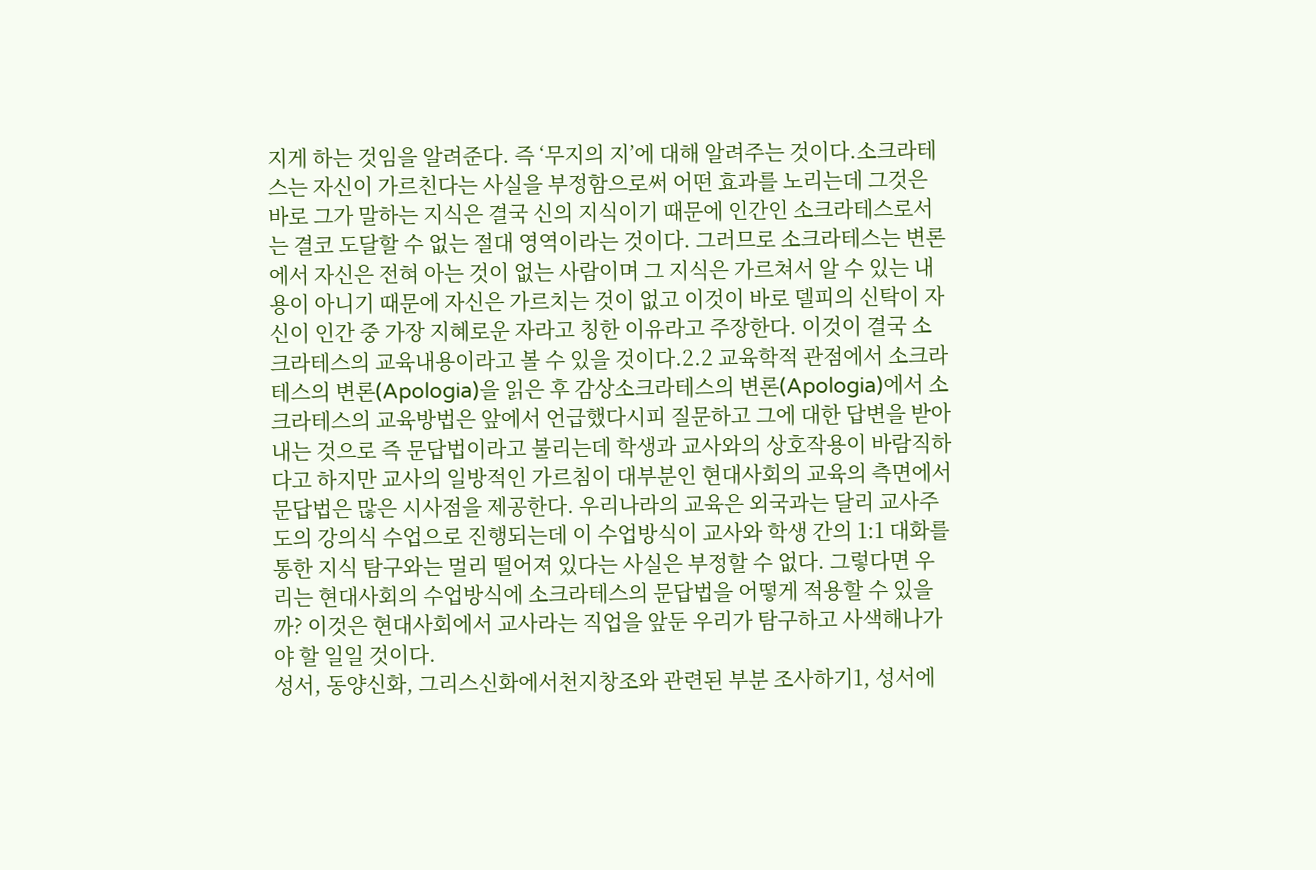지게 하는 것임을 알려준다. 즉 ‘무지의 지’에 대해 알려주는 것이다.소크라테스는 자신이 가르친다는 사실을 부정함으로써 어떤 효과를 노리는데 그것은 바로 그가 말하는 지식은 결국 신의 지식이기 때문에 인간인 소크라테스로서는 결코 도달할 수 없는 절대 영역이라는 것이다. 그러므로 소크라테스는 변론에서 자신은 전혀 아는 것이 없는 사람이며 그 지식은 가르쳐서 알 수 있는 내용이 아니기 때문에 자신은 가르치는 것이 없고 이것이 바로 델피의 신탁이 자신이 인간 중 가장 지혜로운 자라고 칭한 이유라고 주장한다. 이것이 결국 소크라테스의 교육내용이라고 볼 수 있을 것이다.2.2 교육학적 관점에서 소크라테스의 변론(Apologia)을 읽은 후 감상소크라테스의 변론(Apologia)에서 소크라테스의 교육방법은 앞에서 언급했다시피 질문하고 그에 대한 답변을 받아내는 것으로 즉 문답법이라고 불리는데 학생과 교사와의 상호작용이 바람직하다고 하지만 교사의 일방적인 가르침이 대부분인 현대사회의 교육의 측면에서 문답법은 많은 시사점을 제공한다. 우리나라의 교육은 외국과는 달리 교사주도의 강의식 수업으로 진행되는데 이 수업방식이 교사와 학생 간의 1:1 대화를 통한 지식 탐구와는 멀리 떨어져 있다는 사실은 부정할 수 없다. 그렇다면 우리는 현대사회의 수업방식에 소크라테스의 문답법을 어떻게 적용할 수 있을까? 이것은 현대사회에서 교사라는 직업을 앞둔 우리가 탐구하고 사색해나가야 할 일일 것이다.
성서, 동양신화, 그리스신화에서천지창조와 관련된 부분 조사하기1, 성서에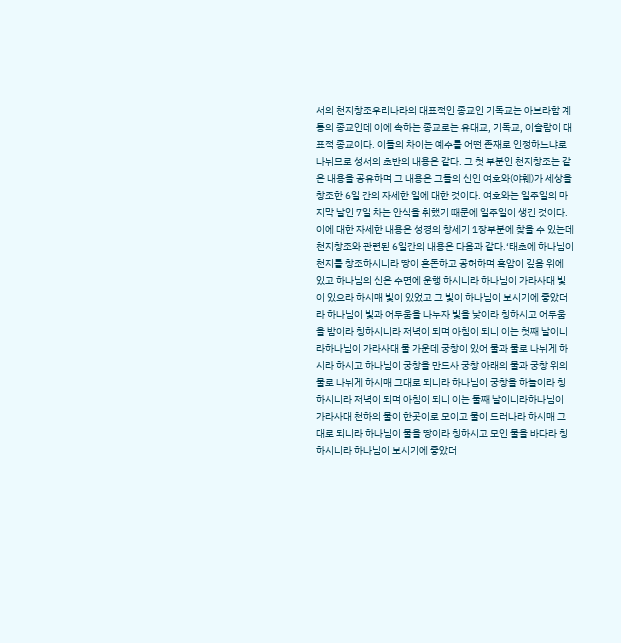서의 천지창조우리나라의 대표적인 종교인 기독교는 아브라함 계통의 종교인데 이에 속하는 종교로는 유대교, 기독교, 이슬람이 대표적 종교이다. 이들의 차이는 예수를 어떤 존재로 인정하느냐로 나뉘므로 성서의 초반의 내용은 같다. 그 첫 부분인 천지창조는 같은 내용을 공유하며 그 내용은 그들의 신인 여호와(야훼)가 세상을 창조한 6일 간의 자세한 일에 대한 것이다. 여호와는 일주일의 마지막 날인 7일 차는 안식을 취했기 때문에 일주일이 생긴 것이다. 이에 대한 자세한 내용은 성경의 창세기 1장부분에 찾을 수 있는데 천지창조와 관련된 6일간의 내용은 다음과 같다.‘태초에 하나님이 천지를 창조하시니라 땅이 혼돈하고 공허하며 흑암이 깊음 위에 있고 하나님의 신은 수면에 운행 하시니라 하나님이 가라사대 빛이 있으라 하시매 빛이 있었고 그 빛이 하나님이 보시기에 좋았더라 하나님이 빛과 어두움을 나누자 빛을 낮이라 칭하시고 어두움을 밤이라 칭하시니라 저녁이 되며 아침이 되니 이는 첫째 날이니라하나님이 가라사대 물 가운데 궁창이 있어 물과 물로 나뉘게 하시라 하시고 하나님이 궁창을 만드사 궁창 아래의 물과 궁창 위의 물로 나뉘게 하시매 그대로 되니라 하나님이 궁창을 하늘이라 칭하시니라 저녁이 되며 아침이 되니 이는 둘째 날이니라하나님이 가라사대 천하의 물이 한곳이로 모이고 물이 드러나라 하시매 그대로 되니라 하나님이 물을 땅이라 칭하시고 모인 물을 바다라 칭하시니라 하나님이 보시기에 좋았더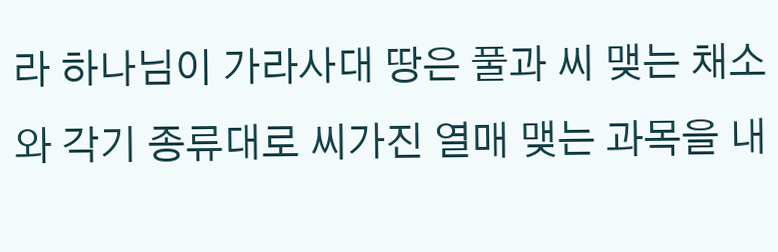라 하나님이 가라사대 땅은 풀과 씨 맺는 채소와 각기 종류대로 씨가진 열매 맺는 과목을 내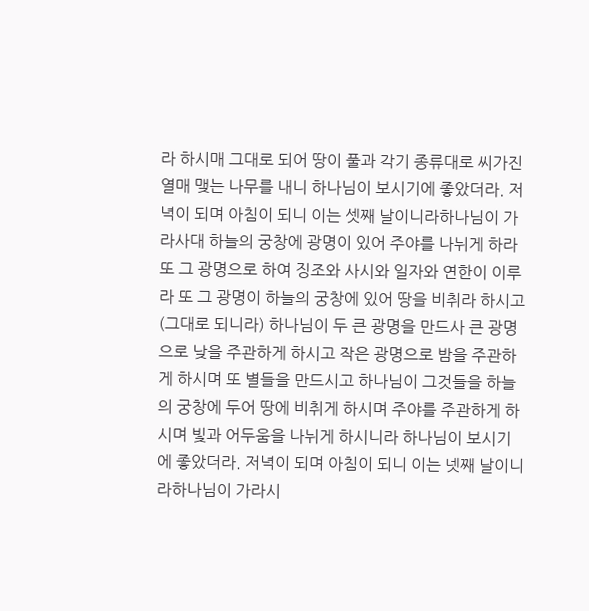라 하시매 그대로 되어 땅이 풀과 각기 종류대로 씨가진 열매 맺는 나무를 내니 하나님이 보시기에 좋았더라. 저녁이 되며 아침이 되니 이는 셋째 날이니라하나님이 가라사대 하늘의 궁창에 광명이 있어 주야를 나뉘게 하라 또 그 광명으로 하여 징조와 사시와 일자와 연한이 이루라 또 그 광명이 하늘의 궁창에 있어 땅을 비취라 하시고 (그대로 되니라) 하나님이 두 큰 광명을 만드사 큰 광명으로 낮을 주관하게 하시고 작은 광명으로 밤을 주관하게 하시며 또 별들을 만드시고 하나님이 그것들을 하늘의 궁창에 두어 땅에 비취게 하시며 주야를 주관하게 하시며 빛과 어두움을 나뉘게 하시니라 하나님이 보시기에 좋았더라. 저녁이 되며 아침이 되니 이는 넷째 날이니라하나님이 가라시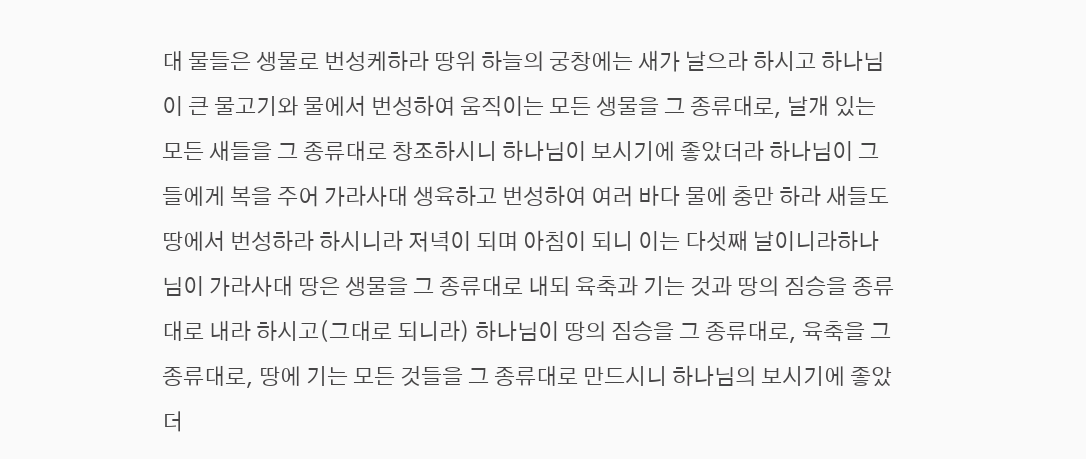대 물들은 생물로 번성케하라 땅위 하늘의 궁창에는 새가 날으라 하시고 하나님이 큰 물고기와 물에서 번성하여 움직이는 모든 생물을 그 종류대로, 날개 있는 모든 새들을 그 종류대로 창조하시니 하나님이 보시기에 좋았더라 하나님이 그들에게 복을 주어 가라사대 생육하고 번성하여 여러 바다 물에 충만 하라 새들도 땅에서 번성하라 하시니라 저녁이 되며 아침이 되니 이는 다섯째 날이니라하나님이 가라사대 땅은 생물을 그 종류대로 내되 육축과 기는 것과 땅의 짐승을 종류대로 내라 하시고(그대로 되니라) 하나님이 땅의 짐승을 그 종류대로, 육축을 그 종류대로, 땅에 기는 모든 것들을 그 종류대로 만드시니 하나님의 보시기에 좋았더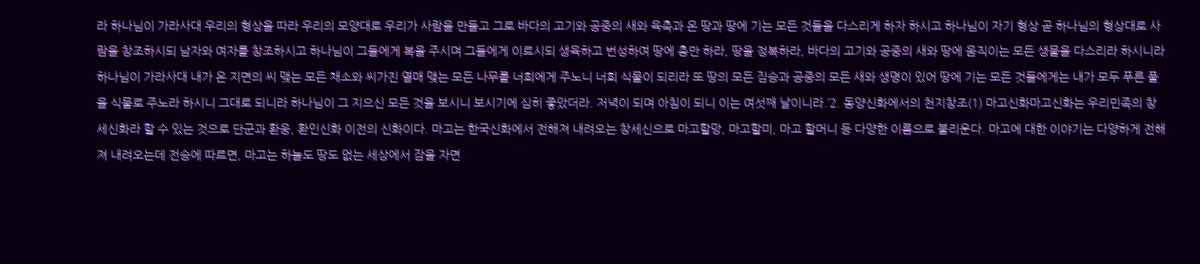라 하나님이 가라사대 우리의 형상을 따라 우리의 모양대로 우리가 사람을 만들고 그로 바다의 고기와 공중의 새와 육축과 온 땅과 땅에 기는 모든 것들을 다스리게 하자 하시고 하나님이 자기 형상 곧 하나님의 형상대로 사람을 창조하시되 남자와 여자를 창조하시고 하나님이 그들에게 복을 주시며 그들에게 이르시되 생육하고 번성하여 땅에 충만 하라, 땅을 정복하라, 바다의 고기와 공중의 새와 땅에 움직이는 모든 생물을 다스리라 하시니라 하나님이 가라사대 내가 온 지면의 씨 맺는 모든 채소와 씨가진 열매 맺는 모든 나무를 너희에게 주노니 너희 식물이 되리라 또 땅의 모든 짐승과 공중의 모든 새와 생명이 있어 땅에 기는 모든 것들에게는 내가 모두 푸른 풀을 식물로 주노라 하시니 그대로 되니라 하나님이 그 지으신 모든 것을 보시니 보시기에 심히 좋았더라. 저녁이 되며 아침이 되니 이는 여섯째 날이니라.’2. 동양신화에서의 천지창조(1) 마고신화마고신화는 우리민족의 창세신화라 할 수 있는 것으로 단군과 환웅, 환인신화 이전의 신화이다. 마고는 한국신화에서 전해져 내려오는 창세신으로 마고할망, 마고할미, 마고 할머니 등 다양한 이름으로 불리운다. 마고에 대한 이야기는 다양하게 전해져 내려오는데 전승에 따르면, 마고는 하늘도 땅도 없는 세상에서 잠을 자면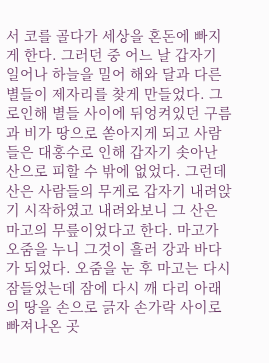서 코를 골다가 세상을 혼돈에 빠지게 한다. 그러던 중 어느 날 갑자기 일어나 하늘을 밀어 해와 달과 다른 별들이 제자리를 찾게 만들었다. 그로인해 별들 사이에 뒤엉켜있던 구름과 비가 땅으로 쏟아지게 되고 사람들은 대홍수로 인해 갑자기 솟아난 산으로 피할 수 밖에 없었다. 그런데 산은 사람들의 무게로 갑자기 내려앉기 시작하였고 내려와보니 그 산은 마고의 무릎이었다고 한다. 마고가 오줌을 누니 그것이 흘러 강과 바다가 되었다. 오줌을 눈 후 마고는 다시 잠들었는데 잠에 다시 깨 다리 아래의 땅을 손으로 긁자 손가락 사이로 빠져나온 곳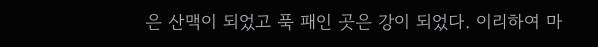은 산맥이 되었고 푹 패인 곳은 강이 되었다. 이리하여 마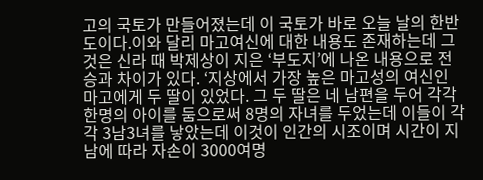고의 국토가 만들어졌는데 이 국토가 바로 오늘 날의 한반도이다.이와 달리 마고여신에 대한 내용도 존재하는데 그것은 신라 때 박제상이 지은 ‘부도지’에 나온 내용으로 전승과 차이가 있다. ‘지상에서 가장 높은 마고성의 여신인 마고에게 두 딸이 있었다. 그 두 딸은 네 남편을 두어 각각 한명의 아이를 둠으로써 8명의 자녀를 두었는데 이들이 각각 3남3녀를 낳았는데 이것이 인간의 시조이며 시간이 지남에 따라 자손이 3000여명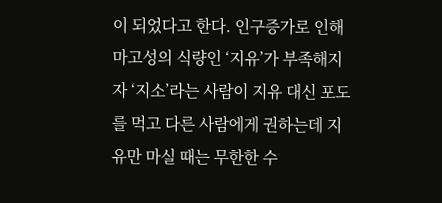이 되었다고 한다. 인구증가로 인해 마고성의 식량인 ‘지유’가 부족해지자 ‘지소’라는 사람이 지유 대신 포도를 먹고 다른 사람에게 권하는데 지유만 마실 때는 무한한 수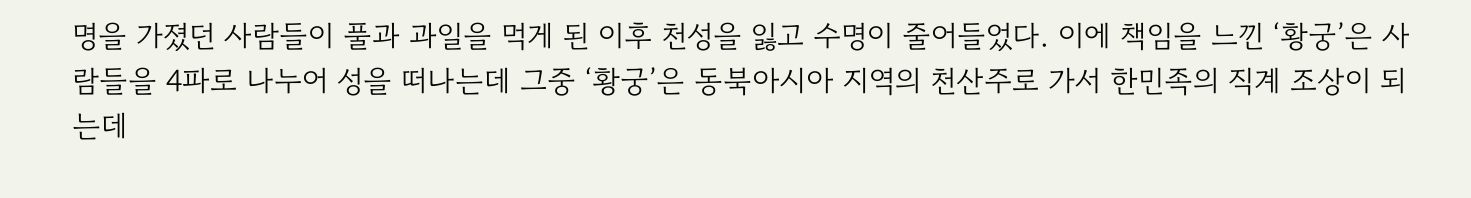명을 가졌던 사람들이 풀과 과일을 먹게 된 이후 천성을 잃고 수명이 줄어들었다. 이에 책임을 느낀 ‘황궁’은 사람들을 4파로 나누어 성을 떠나는데 그중 ‘황궁’은 동북아시아 지역의 천산주로 가서 한민족의 직계 조상이 되는데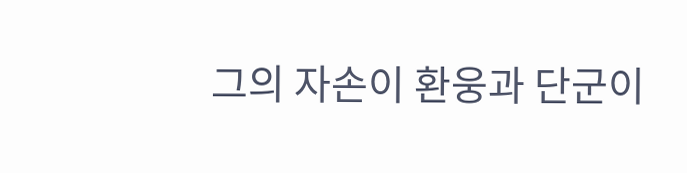그의 자손이 환웅과 단군이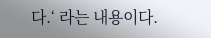다.‘ 라는 내용이다.